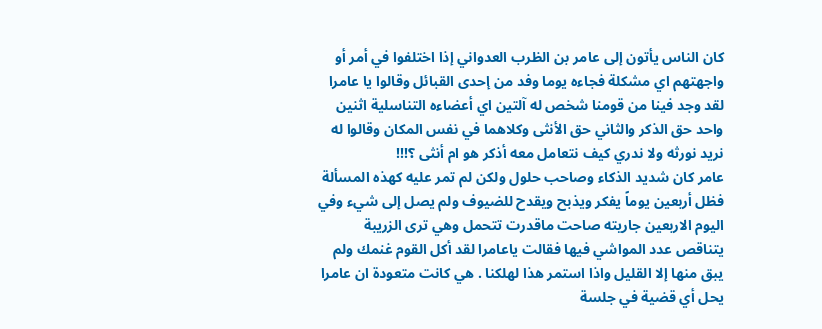كان الناس يأتون إلى عامر بن الظرب العدواني إذا اختلفوا في أمر أو واجهتهم اي مشكلة فجاءه يوما وفد من إحدى القبائل وقالوا يا عامرا لقد وجد فينا من قومنا شخص له آلتين اي أعضاءه التناسلية اثنين واحد حق الذكر والثاني حق الأنثى وكلاهما في نفس المكان وقالوا له نريد نورثه ولا ندري كيف نتعامل معه أذكر هو ام أنثى ؟!!!
عامر كان شديد الذكاء وصاحب حلول ولكن لم تمر عليه كهذه المسألة فظل أربعين يوماً يفكر ويذبح ويقدح للضيوف ولم يصل إلى شيء وفي اليوم الاربعين جاريته صاحت ماقدرت تتحمل وهي ترى الزريبة يتناقص عدد المواشي فيها فقالت ياعامرا لقد أكل القوم غنمك ولم يبق منها إلا القليل واذا استمر هذا لهلكنا . هي كانت متعودة ان عامرا يحل أي قضية في جلسة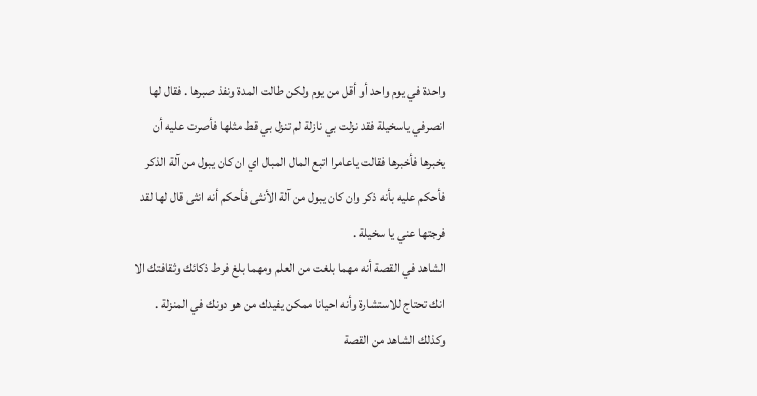واحدة في يوم واحد أو أقل من يوم ولكن طالت المدة ونفذ صبرها . فقال لها انصرفي ياسخيلة فقد نزلت بي نازلة لم تنزل بي قط مثلها فأصرت عليه أن يخبرها فأخبرها فقالت ياعامرا اتبع المال المبال اي ان كان يبول من آلة الذكر فأحكم عليه بأنه ذكر وان كان يبول من آلة الأنثى فأحكم أنه انثى قال لها لقد فرجتها عني يا سخيلة .
الشاهد في القصة أنه مهما بلغت من العلم ومهما بلغ فرط ذكائك وثقافتك الا انك تحتاج للاستشارة وأنه احيانا ممكن يفيدك من هو دونك في المنزلة . وكذلك الشاهد من القصة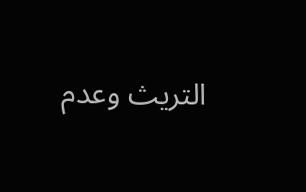التريث وعدم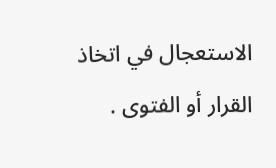الاستعجال في اتخاذ القرار أو الفتوى .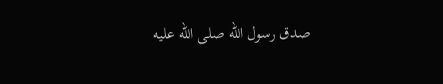صدق رسول الله صلى الله عليه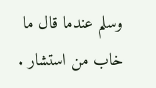وسلم عندما قال ما خاب من استشار .